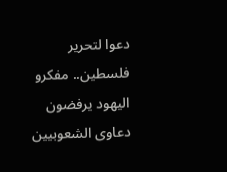دعوا لتحرير فلسطين.. مفكرو اليهود يرفضون دعاوى الشعوبيين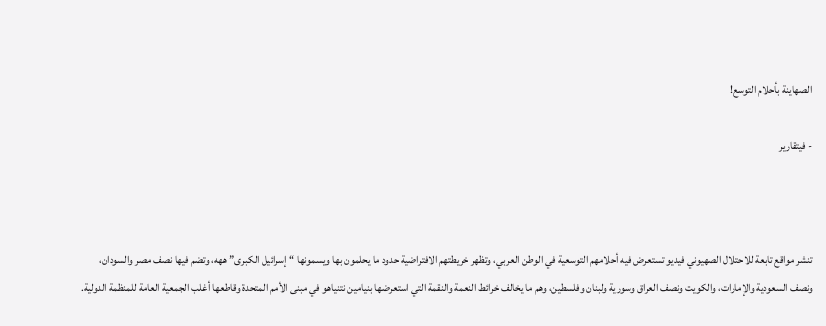الصهاينة بأحلام التوسع!

- فيتقارير



تنشر مواقع تابعة للاحتلال الصهيوني فيديو تستعرض فيه أحلامهم التوسعية في الوطن العربي، وتظهر خريطتهم الافتراضية حدود ما يحلمون بها ويسمونها “إسرائيل الكبرى” ههه، وتضم فيها نصف مصر والسودان، ونصف السعودية والإمارات، والكويت ونصف العراق وسورية ولبنان وفلسطين، وهم ما يخالف خرائط النعمة والنقمة التي استعرضها بنيامين نتنياهو في مبنى الأمم المتحدة وقاطعها أغلب الجمعية العامة للمنظمة الدولية.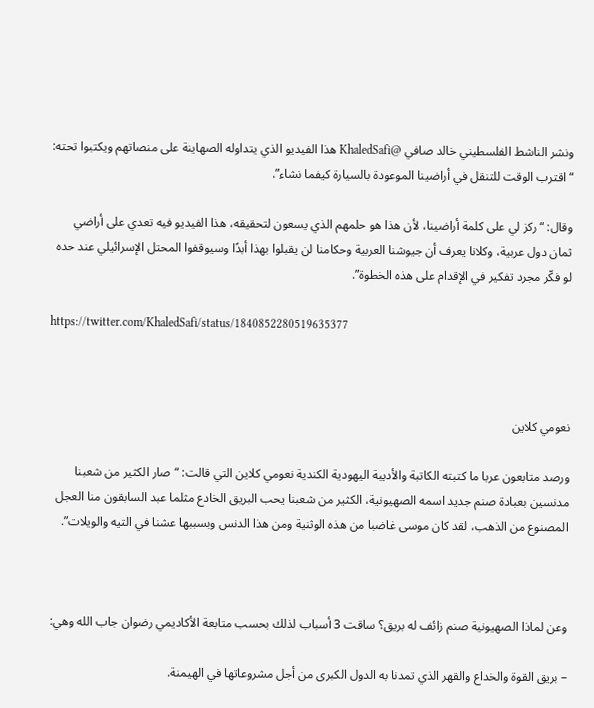ونشر الناشط الفلسطيني خالد صافي @KhaledSafi هذا الفيديو الذي يتداوله الصهاينة على منصاتهم ويكتبوا تحته: “اقترب الوقت للتنقل في أراضينا الموعودة بالسيارة كيفما نشاء”.

وقال: “ركز لي على كلمة أراضينا، لأن هذا هو حلمهم الذي يسعون لتحقيقه، هذا الفيديو فيه تعدي على أراضي ثمان دول عربية، وكلانا يعرف أن جيوشنا العربية وحكامنا لن يقبلوا بهذا أبدًا وسيوقفوا المحتل الإسرائيلي عند حده لو فكّر مجرد تفكير في الإقدام على هذه الخطوة”.

https://twitter.com/KhaledSafi/status/1840852280519635377



نعومي كلاين

ورصد متابعون عربا ما كتبته الكاتبة والأديبة اليهودية الكندية نعومي كلاين التي قالت: “صار الكثير من شعبنا مدنسين بعبادة صنم جديد اسمه الصهيونية، الكثير من شعبنا يحب البريق الخادع مثلما عبد السابقون منا العجل المصنوع من الذهب، لقد كان موسى غاضبا من هذه الوثنية ومن هذا الدنس وبسببها عشنا في التيه والويلات”.



وعن لماذا الصهيونية صنم زائف له بريق؟ ساقت 3 أسباب لذلك بحسب متابعة الأكاديمي رضوان جاب الله وهي:

– بريق القوة والخداع والقهر الذي تمدنا به الدول الكبرى من أجل مشروعاتها في الهيمنة.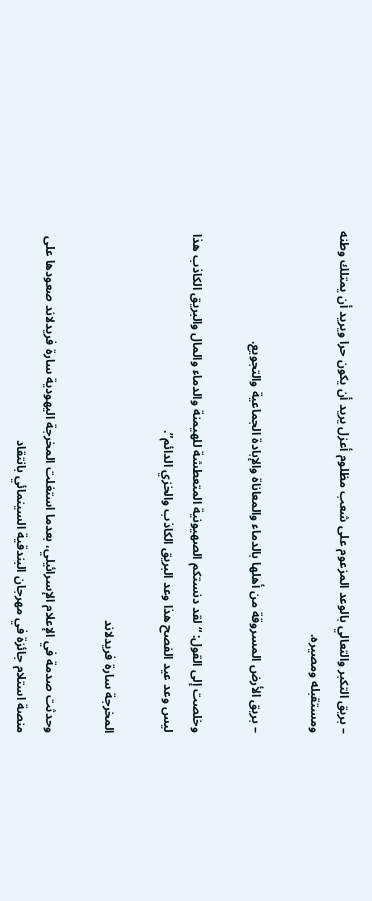– بريق التكبر والتعالي بالوعد المزعوم على شعب مظلوم أعزل يريد أن يكون حرا ويريد أن يمتلك وطنه ومستقبله ومصيره.

– بريق الأرض المسروقة من أهلها بالدماء والمعاناة والإبادة الجماعية والتجويع.

وخلصت إلى القول: “لقد دنستكم الصهيونية المتعطشة للهيمنة والدماء والمال والبريق الكاذب هذا ليس وعد عيد الفصح هذا وعد البريق الكاذب والخزي الدائم”.

المخرجة سارة فريدلاند

وحدثت صدمة في الإعلام الإسرائيلي، بعدما استغلت المخرجة اليهودية سارة فريدلاند صعودها على منصة استلام جائزة في مهرجان البندقية السينمائي بانتقاد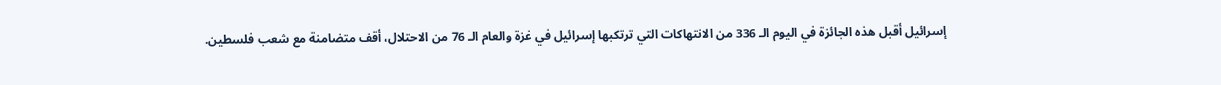إسرائيل أقبل هذه الجائزة في اليوم الـ 336 من الانتهاكات التي ترتكبها إسرائيل في غزة والعام الـ 76 من الاحتلال، أقف متضامنة مع شعب فلسطين.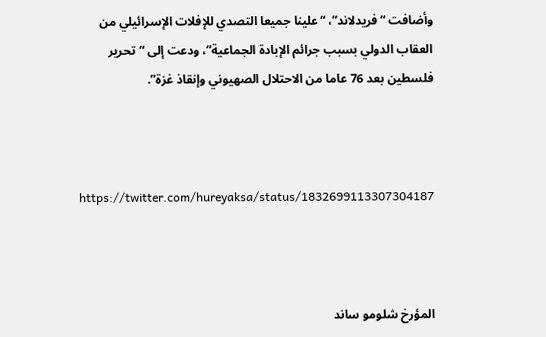وأضافت “فريدلاند”، “علينا جميعا التصدي للإفلات الإسرائيلي من العقاب الدولي بسبب جرائم الإبادة الجماعية”، ودعت إلى “تحرير فلسطين بعد 76 عاما من الاحتلال الصهيوني وإنقاذ غزة”.



https://twitter.com/hureyaksa/status/1832699113307304187



المؤرخ شلومو ساند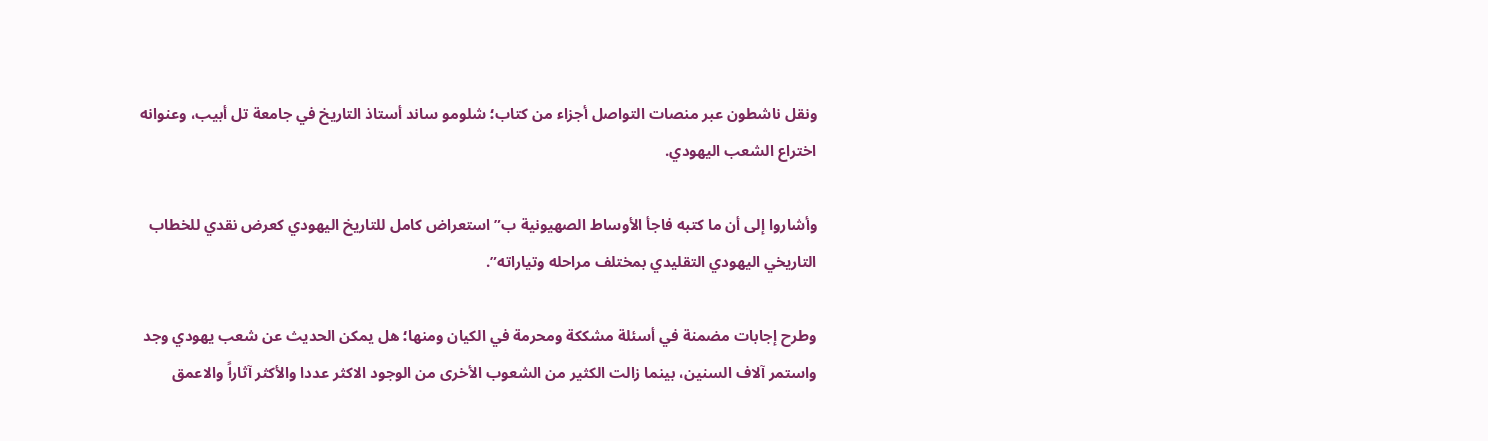ونقل ناشطون عبر منصات التواصل أجزاء من كتاب؛ شلومو ساند أستاذ التاريخ في جامعة تل أبيب، وعنوانه اختراع الشعب اليهودي.

وأشاروا إلى أن ما كتبه فاجأ الأوساط الصهيونية ب”استعراض كامل للتاريخ اليهودي كعرض نقدي للخطاب التاريخي اليهودي التقليدي بمختلف مراحله وتياراته”.

وطرح إجابات مضمنة في أسئلة مشككة ومحرمة في الكيان ومنها؛ هل يمكن الحديث عن شعب يهودي وجد واستمر آلاف السنين، بينما زالت الكثير من الشعوب الأخرى من الوجود الاكثر عددا والأكثر آثاراً والاعمق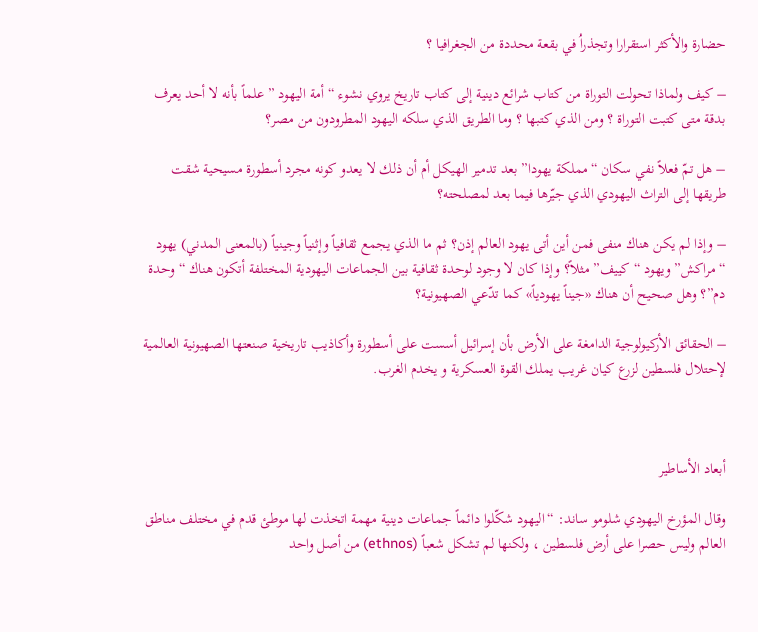حضارة والأكثر استقرارا وتجذراُ في بقعة محددة من الجغرافيا ؟

– كيف ولماذا تحولت التوراة من كتاب شرائع دينية إلى كتاب تاريخ يروي نشوء “أمة اليهود ” علماً بأنه لا أحد يعرف بدقة متى كتبت التوراة ؟ ومن الذي كتبها ؟ وما الطريق الذي سلكه اليهود المطرودون من مصر؟

– هل تمّ فعلاً نفي سكان “مملكة يهودا” بعد تدمير الهيكل أم أن ذلك لا يعدو كونه مجرد أسطورة مسيحية شقت طريقها إلى التراث اليهودي الذي جيّرها فيما بعد لمصلحته؟

– وإذا لم يكن هناك منفى فمن أين أتى يهود العالم إذن؟ ثم ما الذي يجمع ثقافياً وإثنياً وجينياً (بالمعنى المدني) يهود “مراكش” ويهود “كييف” مثلاً؟ وإذا كان لا وجود لوحدة ثقافية بين الجماعات اليهودية المختلفة أتكون هناك “وحدة دم”؟ وهل صحيح أن هناك «جيناً يهودياً» كما تدّعي الصهيونية؟

– الحقائق الأركيولوجية الدامغة على الأرض بأن إسرائيل أسست على أسطورة وأكاذيب تاريخية صنعتها الصهيونية العالمية لإحتلال فلسطين لزرع كيان غريب يملك القوة العسكرية و يخدم الغرب.



أبعاد الأساطير

وقال المؤرخ اليهودي شلومو ساند: “اليهود شكّلوا دائماً جماعات دينية مهمة اتخذت لها موطئ قدم في مختلف مناطق العالم وليس حصرا على أرض فلسطين ، ولكنها لم تشكل شعباً (ethnos) من أصل واحد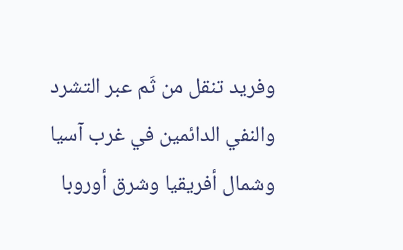وفريد تنقل من ثَم عبر التشرد والنفي الدائمين في غرب آسيا وشمال أفريقيا وشرق أوروبا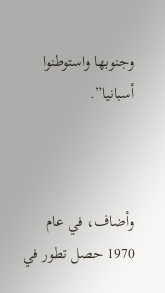وجنوبها واستوطنوا أسبانيا”.



وأضاف، في عام 1970 حصل تطور في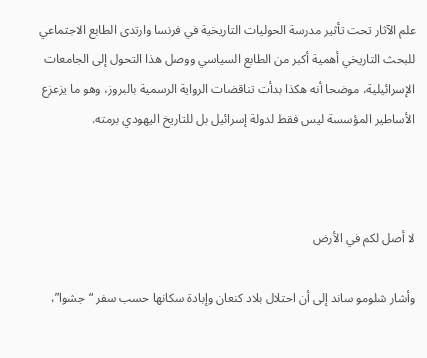علم الآثار تحت تأثير مدرسة الحوليات التاريخية في فرنسا وارتدى الطابع الاجتماعي للبحث التاريخي أهمية أكبر من الطابع السياسي ووصل هذا التحول إلى الجامعات الإسرائيلية، موضحا أنه هكذا بدأت تناقضات الرواية الرسمية بالبروز، وهو ما يزعزع الأساطير المؤسسة ليس فقط لدولة إسرائيل بل للتاريخ اليهودي برمته.



لا أصل لكم في الأرض

وأشار شلومو ساند إلى أن احتلال بلاد كنعان وإبادة سكانها حسب سفر “جشوا”،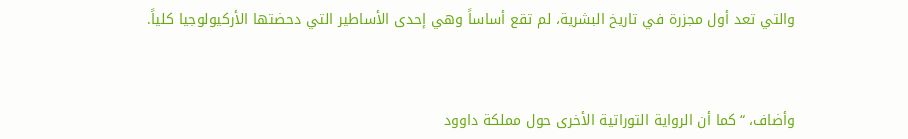والتي تعد أول مجزرة في تاريخ البشرية، لم تقع أساساً وهي إحدى الأساطير التي دحضتها الأركيولوجيا كلياً.



وأضاف، “كما أن الرواية التوراتية الأخرى حول مملكة داوود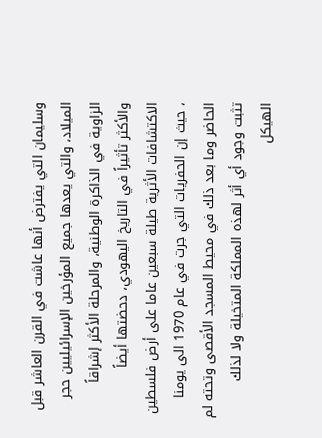وسليمان التي يفترض أنها عاشت في القرن العاشر قبل الميلاد، والتي يعدها جميع المؤرخين الإسرائيليين حجر الزاوية في الذاكرة الوطنية، والمرحلة الأكثر إشراقاً والأكثر تأثيراً في التاريخ اليهودي، دحضتها أيضاً الاكتشافات الأثرية طيلة سبعين عاما على أرض فلسطين ، حيث إن الحفريات التي جرت في عام 1970 الى يومنا الحاضر وما بعد ذلك في محيط المسجد الأقصى وتحته لم تثبت وجود أي أثر لهذه المملكة المتخيلة ولا لذلك الهيكل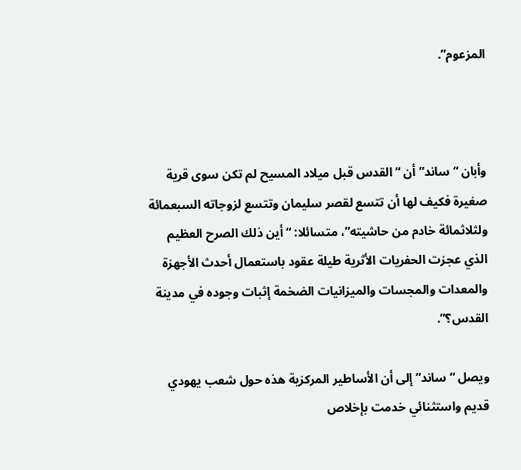المزعوم”.



وأبان “ساند” أن “القدس قبل ميلاد المسيح لم تكن سوى قرية صغيرة فكيف لها أن تتسع لقصر سليمان وتتسع لزوجاته السبعمائة ولثلاثمائة خادم من حاشيته”، متسائلا: “أين ذلك الصرح العظيم الذي عجزت الحفريات الأثرية طيلة عقود باستعمال أحدث الأجهزة والمعدات والمجسات والميزانيات الضخمة إثبات وجوده في مدينة القدس؟”.

ويصل “ساند” إلى أن الأساطير المركزية هذه حول شعب يهودي قديم واستثنائي خدمت بإخلاص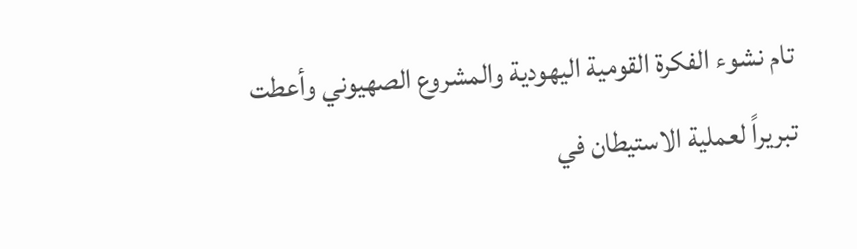تام نشوء الفكرة القومية اليهودية والمشروع الصهيوني وأعطت تبريراً لعملية الاستيطان في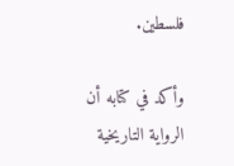فلسطين.

وأكد في كتابه أن الرواية التاريخية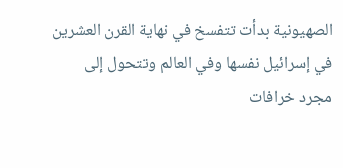الصهيونية بدأت تتفسخ في نهاية القرن العشرين في إسرائيل نفسها وفي العالم وتتحول إلى مجرد خرافات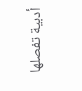أدبية تفصلها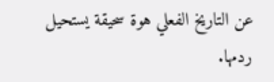عن التاريخ الفعلي هوة سحيقة يستحيل ردمها.